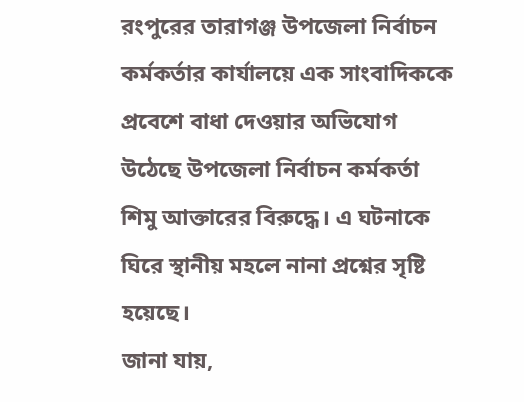রংপুরের তারাগঞ্জ উপজেলা নির্বাচন কর্মকর্তার কার্যালয়ে এক সাংবাদিককে প্রবেশে বাধা দেওয়ার অভিযোগ উঠেছে উপজেলা নির্বাচন কর্মকর্তা শিমু আক্তারের বিরুদ্ধে। এ ঘটনাকে ঘিরে স্থানীয় মহলে নানা প্রশ্নের সৃষ্টি হয়েছে।
জানা যায়,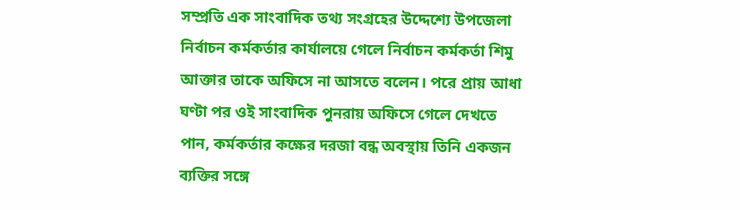সম্প্রতি এক সাংবাদিক তথ্য সংগ্রহের উদ্দেশ্যে উপজেলা নির্বাচন কর্মকর্তার কার্যালয়ে গেলে নির্বাচন কর্মকর্তা শিমু আক্তার তাকে অফিসে না আসতে বলেন। পরে প্রায় আধা ঘণ্টা পর ওই সাংবাদিক পুনরায় অফিসে গেলে দেখতে পান, কর্মকর্তার কক্ষের দরজা বন্ধ অবস্থায় তিনি একজন ব্যক্তির সঙ্গে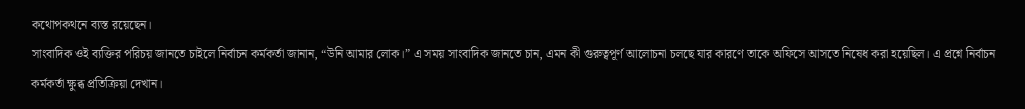কথোপকথনে ব্যস্ত রয়েছেন।
সাংবাদিক ওই ব্যক্তির পরিচয় জানতে চাইলে নির্বাচন কর্মকর্তা জানান, “উনি আমার লোক।” এ সময় সাংবাদিক জানতে চান, এমন কী গুরুত্বপূর্ণ আলোচনা চলছে যার কারণে তাকে অফিসে আসতে নিষেধ করা হয়েছিল। এ প্রশ্নে নির্বাচন কর্মকর্তা ক্ষুব্ধ প্রতিক্রিয়া দেখান।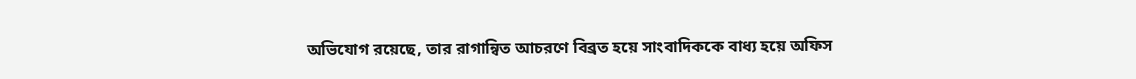অভিযোগ রয়েছে, তার রাগান্বিত আচরণে বিব্রত হয়ে সাংবাদিককে বাধ্য হয়ে অফিস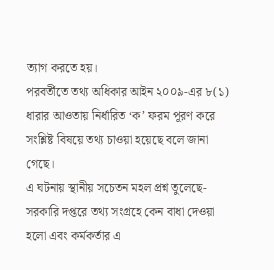ত্যাগ করতে হয়।
পরবর্তীতে তথ্য অধিকার আইন ২০০৯-এর ৮(১) ধারার আওতায় নির্ধারিত ‘ক’ ফরম পূরণ করে সংশ্লিষ্ট বিষয়ে তথ্য চাওয়া হয়েছে বলে জানা গেছে।
এ ঘটনায় স্থানীয় সচেতন মহল প্রশ্ন তুলেছে-সরকারি দপ্তরে তথ্য সংগ্রহে কেন বাধা দেওয়া হলো এবং কর্মকর্তার এ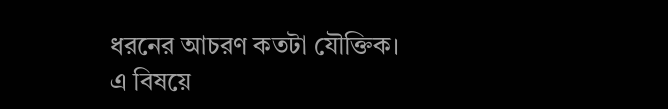ধরনের আচরণ কতটা যৌক্তিক।
এ বিষয়ে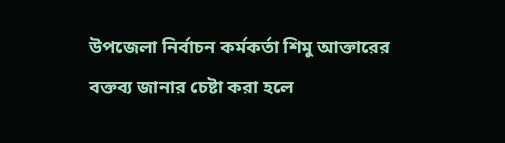উপজেলা নির্বাচন কর্মকর্তা শিমু আক্তারের বক্তব্য জানার চেষ্টা করা হলে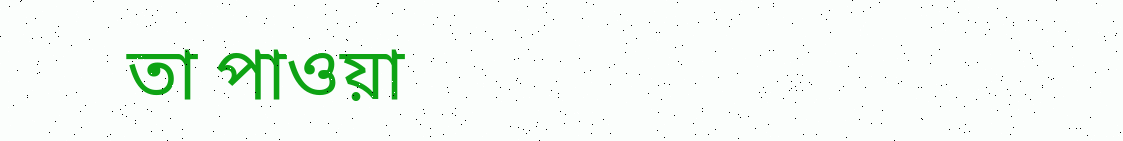তা পাওয়া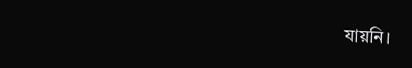যায়নি।